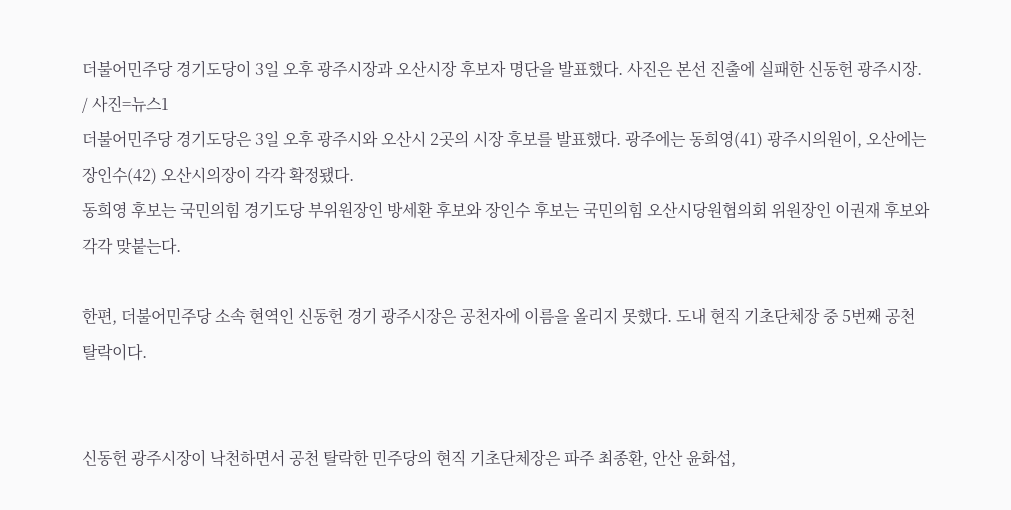더불어민주당 경기도당이 3일 오후 광주시장과 오산시장 후보자 명단을 발표했다. 사진은 본선 진출에 실패한 신동헌 광주시장. / 사진=뉴스1
더불어민주당 경기도당은 3일 오후 광주시와 오산시 2곳의 시장 후보를 발표했다. 광주에는 동희영(41) 광주시의원이, 오산에는 장인수(42) 오산시의장이 각각 확정됐다.
동희영 후보는 국민의힘 경기도당 부위원장인 방세환 후보와 장인수 후보는 국민의힘 오산시당원협의회 위원장인 이권재 후보와 각각 맞붙는다.

한편, 더불어민주당 소속 현역인 신동헌 경기 광주시장은 공천자에 이름을 올리지 못했다. 도내 현직 기초단체장 중 5번째 공천 탈락이다.


신동헌 광주시장이 낙천하면서 공천 탈락한 민주당의 현직 기초단체장은 파주 최종환, 안산 윤화섭,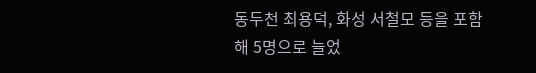동두천 최용덕, 화성 서철모 등을 포함해 5명으로 늘었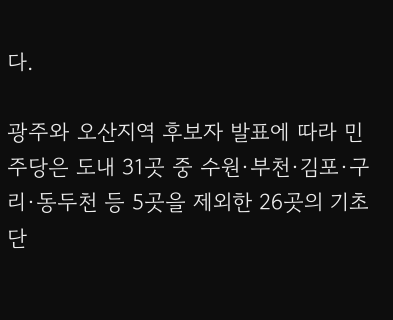다.

광주와 오산지역 후보자 발표에 따라 민주당은 도내 31곳 중 수원·부천·김포·구리·동두천 등 5곳을 제외한 26곳의 기초단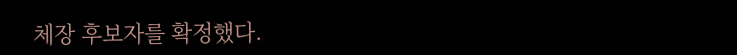체장 후보자를 확정했다.